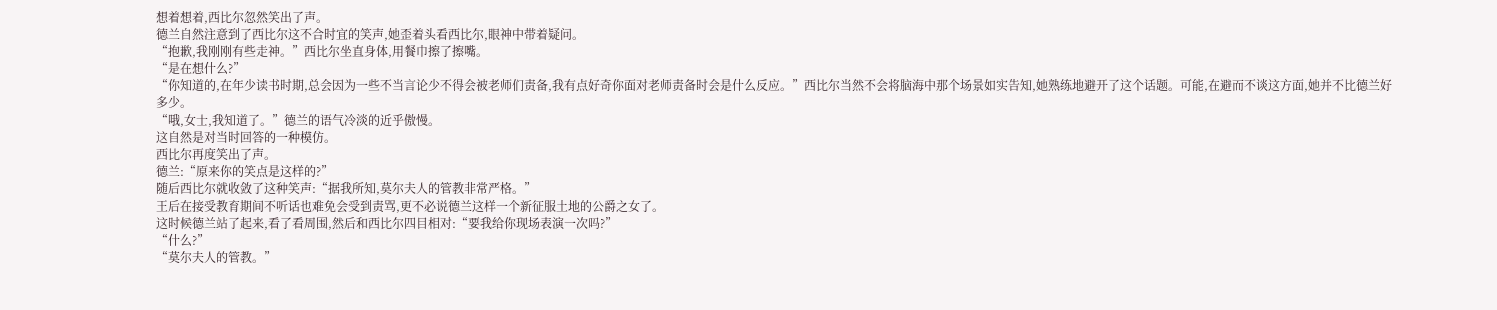想着想着,西比尔忽然笑出了声。
德兰自然注意到了西比尔这不合时宜的笑声,她歪着头看西比尔,眼神中带着疑问。
“抱歉,我刚刚有些走神。”西比尔坐直身体,用餐巾擦了擦嘴。
“是在想什么?”
“你知道的,在年少读书时期,总会因为一些不当言论少不得会被老师们责备,我有点好奇你面对老师责备时会是什么反应。”西比尔当然不会将脑海中那个场景如实告知,她熟练地避开了这个话题。可能,在避而不谈这方面,她并不比德兰好多少。
“哦,女士,我知道了。”德兰的语气冷淡的近乎傲慢。
这自然是对当时回答的一种模仿。
西比尔再度笑出了声。
德兰:“原来你的笑点是这样的?”
随后西比尔就收敛了这种笑声:“据我所知,莫尔夫人的管教非常严格。”
王后在接受教育期间不听话也难免会受到责骂,更不必说德兰这样一个新征服土地的公爵之女了。
这时候德兰站了起来,看了看周围,然后和西比尔四目相对:“要我给你现场表演一次吗?”
“什么?”
“莫尔夫人的管教。”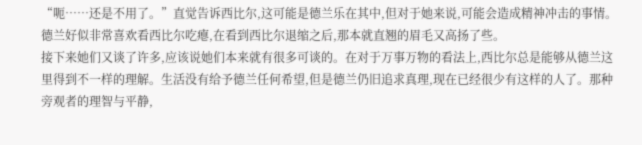“呃……还是不用了。”直觉告诉西比尔,这可能是德兰乐在其中,但对于她来说,可能会造成精神冲击的事情。
德兰好似非常喜欢看西比尔吃瘪,在看到西比尔退缩之后,那本就直翘的眉毛又高扬了些。
接下来她们又谈了许多,应该说她们本来就有很多可谈的。在对于万事万物的看法上,西比尔总是能够从德兰这里得到不一样的理解。生活没有给予德兰任何希望,但是德兰仍旧追求真理,现在已经很少有这样的人了。那种旁观者的理智与平静,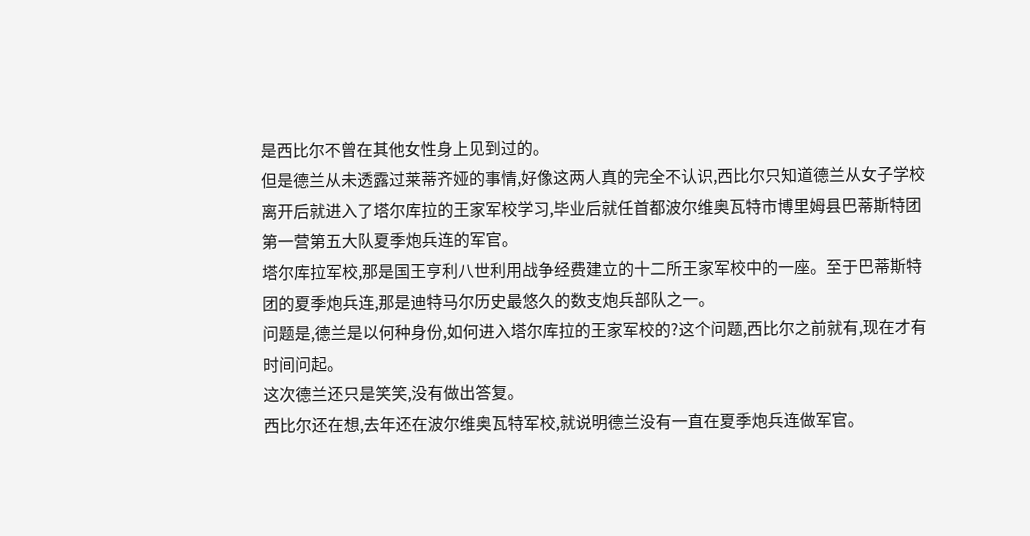是西比尔不曾在其他女性身上见到过的。
但是德兰从未透露过莱蒂齐娅的事情,好像这两人真的完全不认识,西比尔只知道德兰从女子学校离开后就进入了塔尔库拉的王家军校学习,毕业后就任首都波尔维奥瓦特市博里姆县巴蒂斯特团第一营第五大队夏季炮兵连的军官。
塔尔库拉军校,那是国王亨利八世利用战争经费建立的十二所王家军校中的一座。至于巴蒂斯特团的夏季炮兵连,那是迪特马尔历史最悠久的数支炮兵部队之一。
问题是,德兰是以何种身份,如何进入塔尔库拉的王家军校的?这个问题,西比尔之前就有,现在才有时间问起。
这次德兰还只是笑笑,没有做出答复。
西比尔还在想,去年还在波尔维奥瓦特军校,就说明德兰没有一直在夏季炮兵连做军官。